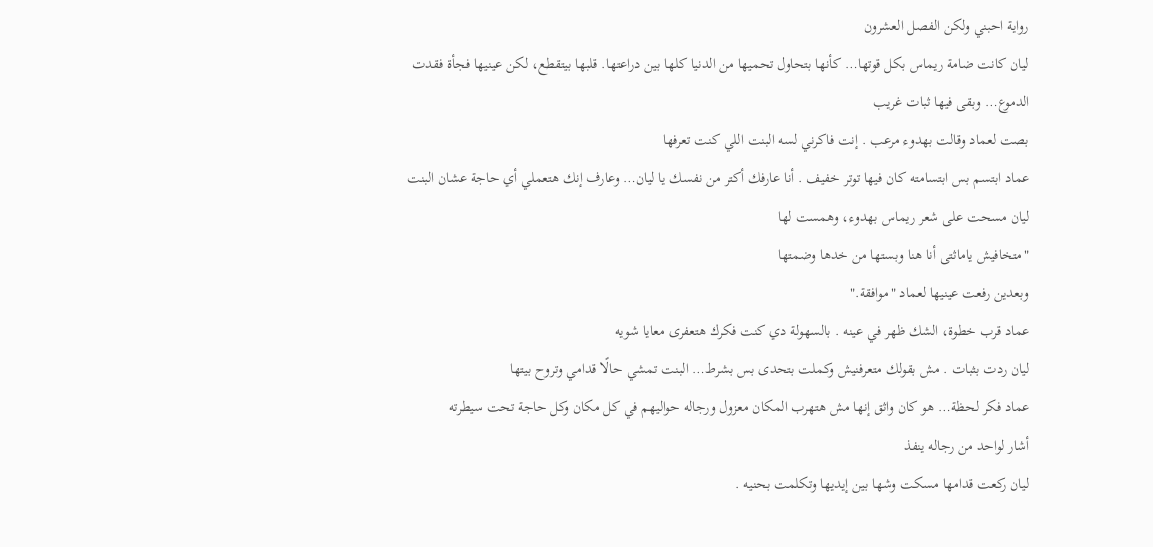رواية احبني ولكن الفصل العشرون
ليان كانت ضامة ريماس بكل قوتها… كأنها بتحاول تحميها من الدنيا كلها بين دراعتها. قلبها بيتقطع، لكن عينيها فجأة فقدت الدموع… وبقى فيها ثبات غريب
بصت لعماد وقالت بهدوء مرعب . إنت فاكرني لسه البنت اللي كنت تعرفها
عماد ابتسم بس ابتسامته كان فيها توتر خفيف . أنا عارفك أكتر من نفسك يا ليان… وعارف إنك هتعملي أي حاجة عشان البنت
ليان مسحت على شعر ريماس بهدوء، وهمست لها
"متخافيش ياماثتى أنا هنا وبستها من خدها وضمتها
وبعدين رفعت عينيها لعماد "موافقة."
عماد قرب خطوة، الشك ظهر في عينه . بالسهولة دي كنت فكرك هتعفرى معايا شويه
ليان ردت بثبات . مش بقولك متعرفنيش وكملت بتحدى بس بشرط… البنت تمشي حالًا قدامي وتروح بيتها
عماد فكر لحظة… هو كان واثق إنها مش هتهرب المكان معزول ورجاله حواليهم في كل مكان وكل حاجة تحت سيطرته
أشار لواحد من رجاله ينفذ
ليان ركعت قدامها مسكت وشها بين إيديها وتكلمت بحنيه .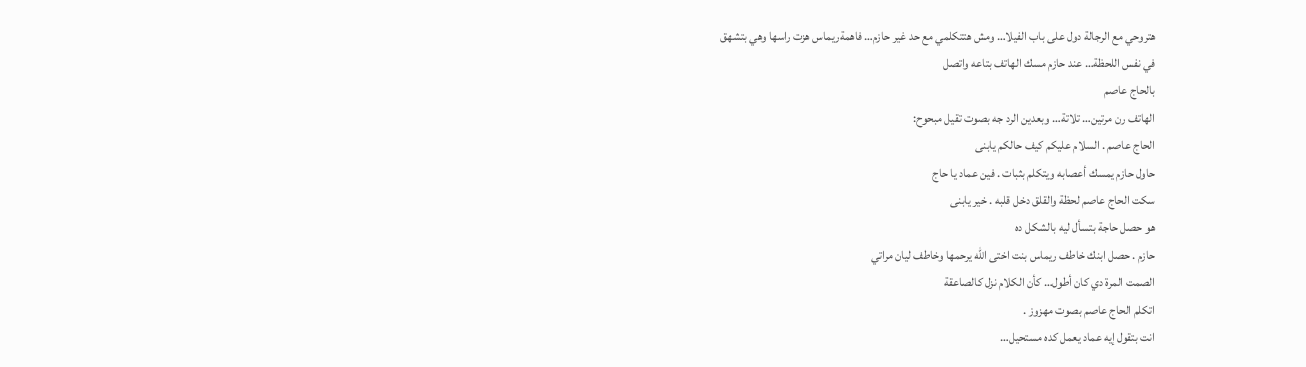هتروحي مع الرجالة دول على باب الفيلا… ومش هتتكلمي مع حد غير حازم… فاهمةريماس هزت راسها وهي بتشهق
في نفس اللحظة… عند حازم مسك الهاتف بتاعه واتصل
بالحاج عاصم
الهاتف رن مرتين… تلاتة… وبعدين الرد جه بصوت تقيل مبحوح:
الحاج عاصم . السلام عليكم كيف حالكم يابنى
حاول حازم يمسك أعصابه ويتكلم بثبات . فين عماد يا حاج
سكت الحاج عاصم لحظة والقلق دخل قلبه . خير يابنى
هو حصل حاجة بتسأل ليه بالشكل ده
حازم . حصل ابنك خاطف ريماس بنت اختى الله يرحمها وخاطف ليان مراتي
الصمت المرة دي كان أطول… كأن الكلام نزل كالصاعقة
اتكلم الحاج عاصم بصوت مهزوز .
انت بتقول إيه عماد يعمل كده مستحيل…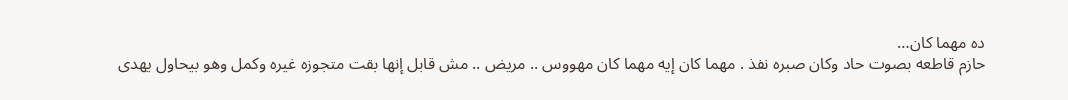ده مهما كان…
حازم قاطعه بصوت حاد وكان صبره نفذ . مهما كان إيه مهما كان مهووس .. مريض .. مش قابل إنها بقت متجوزه غيره وكمل وهو بيحاول يهدى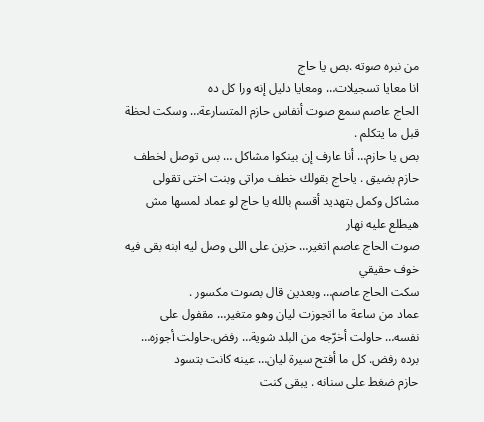من نبره صوته .بص يا حاج
انا معايا تسجيلات… ومعايا دليل إنه ورا كل ده
الحاج عاصم سمع صوت أنفاس حازم المتسارعة… وسكت لحظة قبل ما يتكلم .
بص يا حازم… أنا عارف إن بينكوا مشاكل … بس توصل لخطف
حازم بضيق . ياحاج بقولك خطف مراتى وبنت اختى تقولى مشاكل وكمل بتهديد أقسم بالله يا حاج لو عماد لمسها مش هيطلع عليه نهار
صوت الحاج عاصم اتغير… حزين على اللى وصل ليه ابنه بقى فيه خوف حقيقي
سكت الحاج عاصم… وبعدين قال بصوت مكسور .
عماد من ساعة ما اتجوزت ليان وهو متغير… مقفول على نفسه… حاولت أخرّجه من البلد شوية… رفض.حاولت أجوزه… برده رفض. كل ما أفتح سيرة ليان… عينه كانت بتسود
حازم ضغط على سنانه . يبقى كنت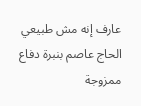عارف إنه مش طبيعي
الحاج عاصم بنبرة دفاع ممزوجة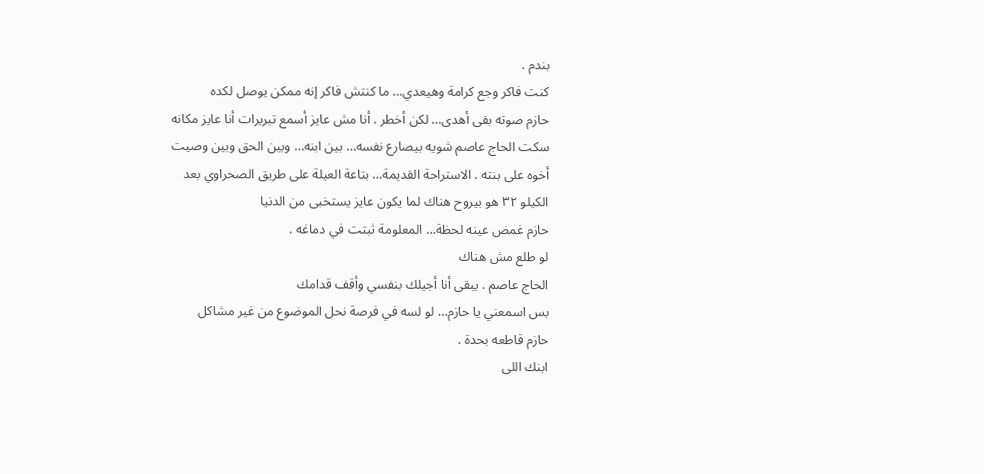بندم .
كنت فاكر وجع كرامة وهيعدي… ما كنتش فاكر إنه ممكن يوصل لكده
حازم صوته بقى أهدى… لكن أخطر . أنا مش عايز أسمع تبريرات أنا عايز مكانه
سكت الحاج عاصم شويه بيصارع نفسه… بين ابنه… وبين الحق وبين وصيت أخوه على بنته . الاستراحة القديمة… بتاعة العيلة على طريق الصحراوي بعد الكيلو ٣٢ هو بيروح هناك لما يكون عايز يستخبى من الدنيا
حازم غمض عينه لحظة… المعلومة ثبتت في دماغه .
لو طلع مش هناك
الحاج عاصم . يبقى أنا أجيلك بنفسي وأقف قدامك
بس اسمعني يا حازم… لو لسه في فرصة نحل الموضوع من غير مشاكل
حازم قاطعه بحدة .
ابنك اللى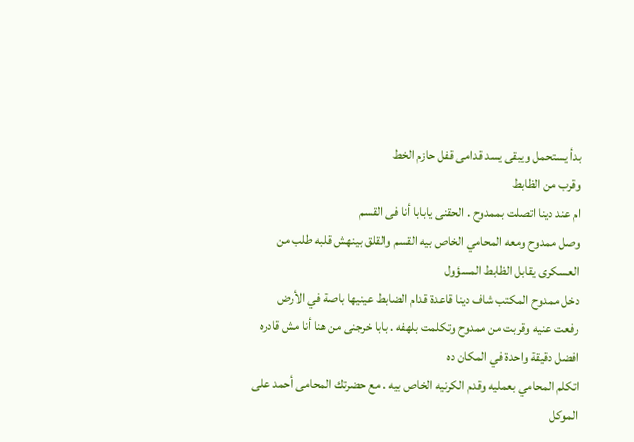بدأ يستحمل ويبقى يسد قدامى قفل حازم الخط
وقرب من الظابط
ام عند دينا اتصلت بممدوح . الحقنى يابابا أنا فى القسم
وصل ممدوح ومعه المحامي الخاص بيه القسم والقلق بينهش قلبه طلب من العسكرى يقابل الظابط المسؤول
دخل ممدوح المكتب شاف دينا قاعدة قدام الضابط عينيها باصة في الأرض
رفعت عنيه وقربت من ممدوح وتكلمت بلهفه . بابا خرجنى من هنا أنا مش قادره افضل دقيقة واحدة في المكان ده
اتكلم المحامي بعمليه وقدم الكرنيه الخاص بيه . مع حضرتك المحامى أحمد على الموكل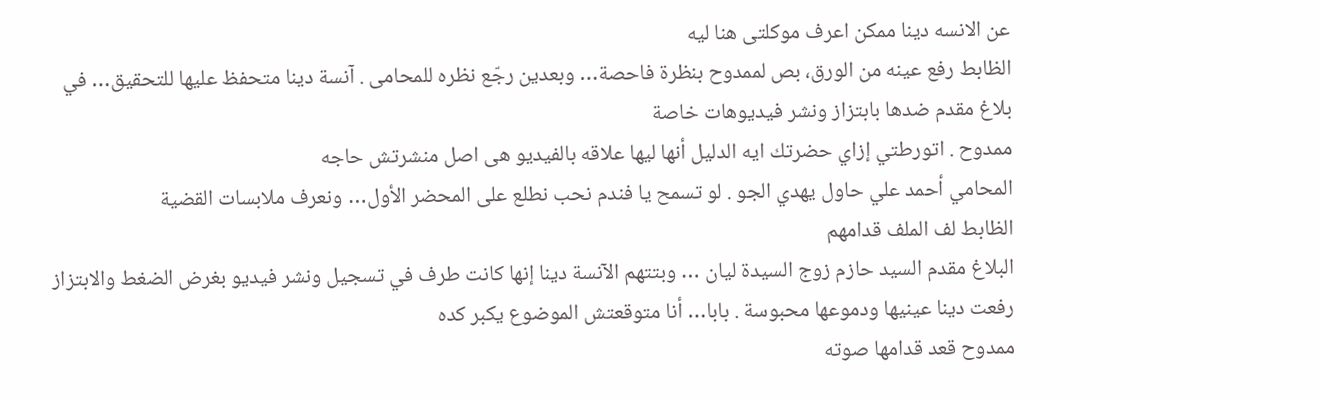عن الانسه دينا ممكن اعرف موكلتى هنا ليه
الظابط رفع عينه من الورق، بص لممدوح بنظرة فاحصة… وبعدين رجّع نظره للمحامى . آنسة دينا متحفظ عليها للتحقيق… في بلاغ مقدم ضدها بابتزاز ونشر فيديوهات خاصة
ممدوح . اتورطتي إزاي حضرتك ايه الدليل أنها ليها علاقه بالفيديو هى اصل منشرتش حاجه
المحامي أحمد علي حاول يهدي الجو . لو تسمح يا فندم نحب نطلع على المحضر الأول… ونعرف ملابسات القضية
الظابط لف الملف قدامهم
البلاغ مقدم السيد حازم زوج السيدة ليان … وبتتهم الآنسة دينا إنها كانت طرف في تسجيل ونشر فيديو بغرض الضغط والابتزاز
رفعت دينا عينيها ودموعها محبوسة . بابا… أنا متوقعتش الموضوع يكبر كده
ممدوح قعد قدامها صوته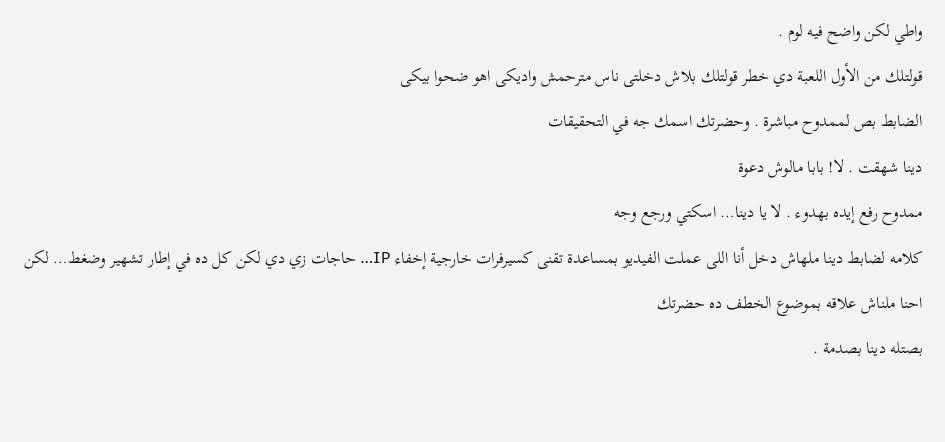واطي لكن واضح فيه لوم .
قولتلك من الأول اللعبة دي خطر قولتلك بلاش دخلتى ناس مترحمش واديكى اهو ضحوا بيكى
الضابط بص لممدوح مباشرة . وحضرتك اسمك جه في التحقيقات
دينا شهقت . لا! بابا مالوش دعوة
ممدوح رفع إيده بهدوء . لا يا دينا… اسكتي ورجع وجه
كلامه لضابط دينا ملهاش دخل أنا اللى عملت الفيديو بمساعدة تقنى كسيرفرات خارجية إخفاء IP… حاجات زي دي لكن كل ده في إطار تشهير وضغط… لكن احنا ملناش علاقه بموضوع الخطف ده حضرتك
بصتله دينا بصدمة .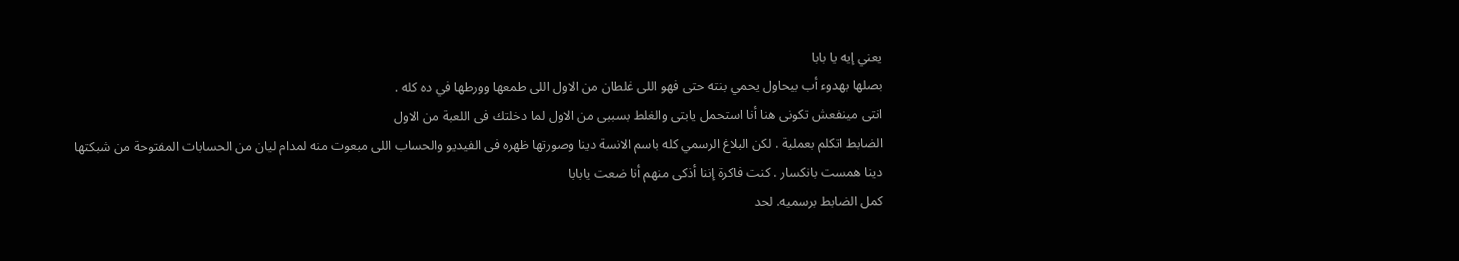يعني إيه يا بابا
بصلها بهدوء أب بيحاول يحمي بنته حتى فهو اللى غلطان من الاول اللى طمعها وورطها في ده كله .
انتى مينفعش تكونى هنا أنا استحمل يابتى والغلط بسببى من الاول لما دخلتك فى اللعبة من الاول
الضابط اتكلم بعملية . لكن البلاغ الرسمي كله باسم الانسة دينا وصورتها ظهره فى الفيديو والحساب اللى مبعوت منه لمدام ليان من الحسابات المفتوحة من شبكتها
دينا همست بانكسار . كنت فاكرة إننا أذكى منهم أنا ضعت يابابا
كمل الضابط برسميه. لحد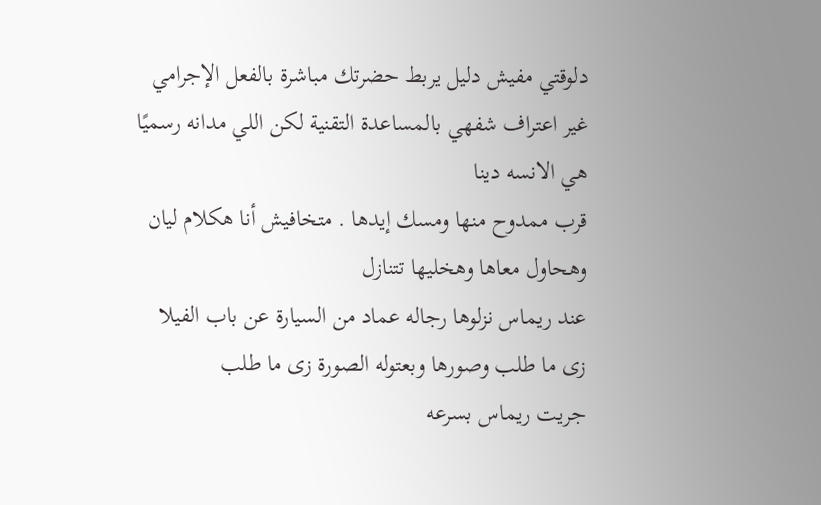دلوقتي مفيش دليل يربط حضرتك مباشرة بالفعل الإجرامي غير اعتراف شفهي بالمساعدة التقنية لكن اللي مدانه رسميًا هي الانسه دينا
قرب ممدوح منها ومسك إيدها . متخافيش أنا هكلام ليان
وهحاول معاها وهخليها تتنازل
عند ريماس نزلوها رجاله عماد من السيارة عن باب الفيلا
زى ما طلب وصورها وبعتوله الصورة زى ما طلب
جريت ريماس بسرعه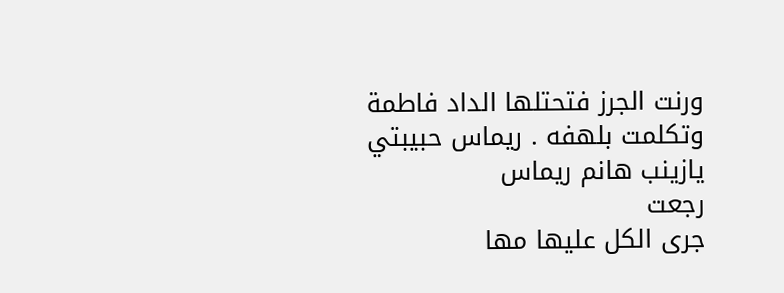ورنت الجرز فتحتلها الداد فاطمة وتكلمت بلهفه . ريماس حبيبتي يازينب هانم ريماس
رجعت
جرى الكل عليها مها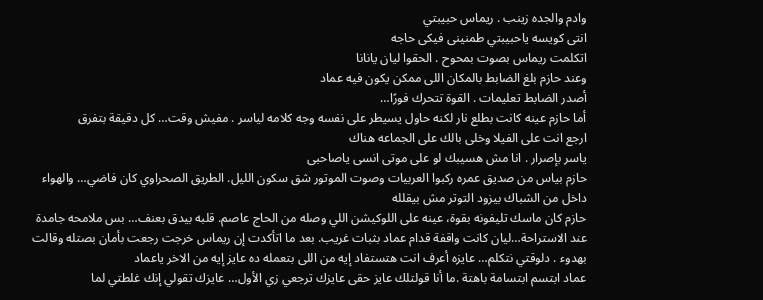وادم والجده زينب . ريماس حبيبتي
انتى كويسه ياحبيبتي طمنينى فيكى حاجه
اتكلمت ريماس بصوت بمحوح . الحقوا ليان يانانا
وعند حازم بلغ الضابط بالمكان اللى ممكن يكون فيه عماد
أصدر الضابط تعليمات . القوة تتحرك فورًا…
أما حازم عينه كانت بطلع نار لكنه حاول يسيطر على نفسه وجه كلامه لياسر . مفيش وقت… كل دقيقة بتفرق
ارجع انت على الفيلا وخلى بالك على الجماعه هناك
ياسر بإصرار . انا مش هسيبك لو على موتى انسى ياصاحبى
حازم بياس من صديق عمره ركبوا العربيات وصوت الموتور شق سكون الليل. الطريق الصحراوي كان فاضي… والهواء داخل من الشباك بيزود التوتر مش بيقلله
حازم كان ماسك تليفونه بقوة، عينه على اللوكيشن اللي وصله من الحاج عاصم. قلبه بيدق بعنف… بس ملامحه جامدة
عند الاستراحة…ليان كانت واقفة قدام عماد بثبات غريب. بعد ما اتأكدت إن ريماس خرجت رجعت بأمان بصتله وقالت بهدوء . دلوقتي نتكلم… عايزه أعرف انت هتستفاد إيه من اللى بتعمله ده عايز إيه من الاخر ياعماد
عماد ابتسم ابتسامة باهتة .ما أنا قولتلك عايز حقى عايزك ترجعي زي الأول… عايزك تقولي إنك غلطتي لما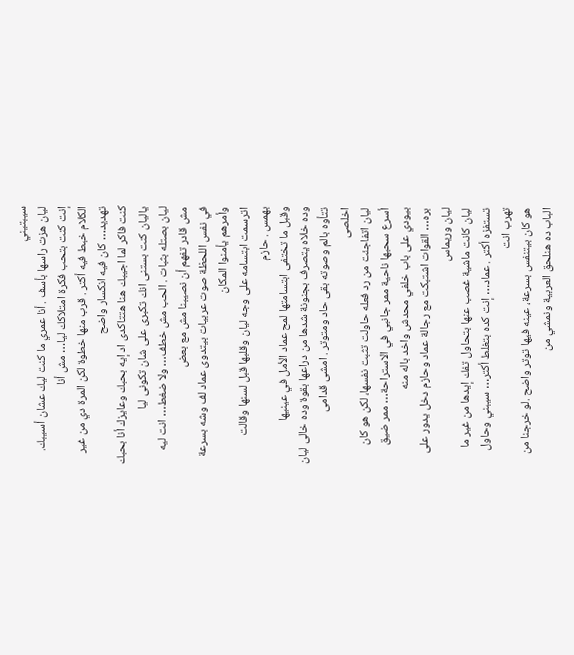سيبتيني
ليان هزت راسها بأسف . أنا عمري ما كنت ليك عشان أسيبك. إنت كنت بتحب فكرة امتلاكك ليا… مش أنا
الكلام خبط فيه أكتر . قرب منها خطوة لكن المرة دي من غير تهديد… كان فيه انكسار واضح
كنت فاكر لما اجيبك هنا هتتاكدى اد إيه بحبك وعايزك أنا بحبك ياليان كنت بستنى انك تكبرى على شان تكونى ليا
ليان بصتله بثبات . الحب مش خطف… ولا ضغط… انت ليه مش قادر تفهم أن نصيبنا مش مع بعض
في نفس اللحظة صوت عربيات بيتدوى عماد لف وشه بسرعة وأمرهم يأمنوا المكان
اترسمت ابتسامه على وجه ليان وقلبها قبل لسنها وقالت
بهمس . حازم
وقبل ما تختفى ابتسامتها لمح عماد الأمل في عينيها
وده خلاه يتصرف بجنونة شدها من دراعها بقوة وده خالى ليان تتأوه بالم وصوته بقى حاد ومتوتر . امشى قدامى
اخلصى
ليان اتفاجئت من رد فعله حاولت تثبت نفسها، لكن هو كان أسرع سحبها ناحية ممر جانبي في الاستراحة… ممر ضيق بيودي على باب خلفي محدش واخد باله منه
بره… القوات اشتبكت مع رجالة عماد وحازم دخل يدور على ليان وريماس
ليان كانت ماشية غصب عنها بتحاول تفك إيدها من غير ما تستفزه أكتر . عماد… إنت كده بتغلط أكتر… سيبني وحاول
تهرب انت
هو كان بيتنفس بسرعة، عينه فيها توتر واضح .لو خرجنا من الباب ده هنلحق العربية ونمشي من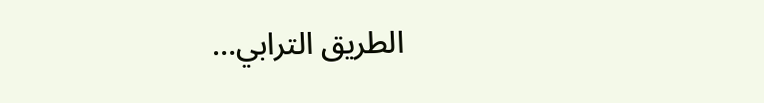الطريق الترابي…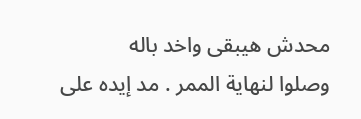محدش هيبقى واخد باله
وصلوا لنهاية الممر . مد إيده على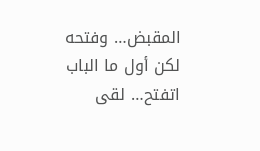المقبض… وفتحه
لكن أول ما الباب اتفتح… لقى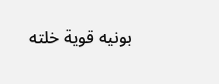بونيه قوية خلته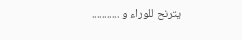يترنح للوراء و ...........